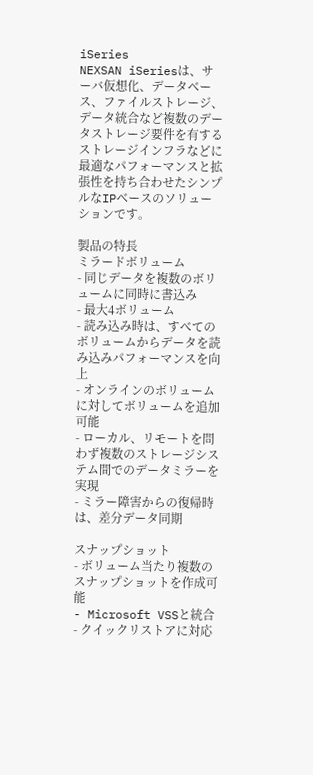iSeries
NEXSAN iSeriesは、サーバ仮想化、データベース、ファイルストレージ、データ統合など複数のデータストレージ要件を有するストレージインフラなどに最適なパフォーマンスと拡張性を持ち合わせたシンプルなIPベースのソリューションです。

製品の特長
ミラードボリューム
- 同じデータを複数のボリュームに同時に書込み
- 最大4ボリューム
- 読み込み時は、すべてのボリュームからデータを読み込みパフォーマンスを向上
- オンラインのボリュームに対してボリュームを追加可能
- ローカル、リモートを問わず複数のストレージシステム間でのデータミラーを実現
- ミラー障害からの復帰時は、差分データ同期

スナップショット
- ボリューム当たり複数のスナップショットを作成可能
- Microsoft VSSと統合
- クイックリストアに対応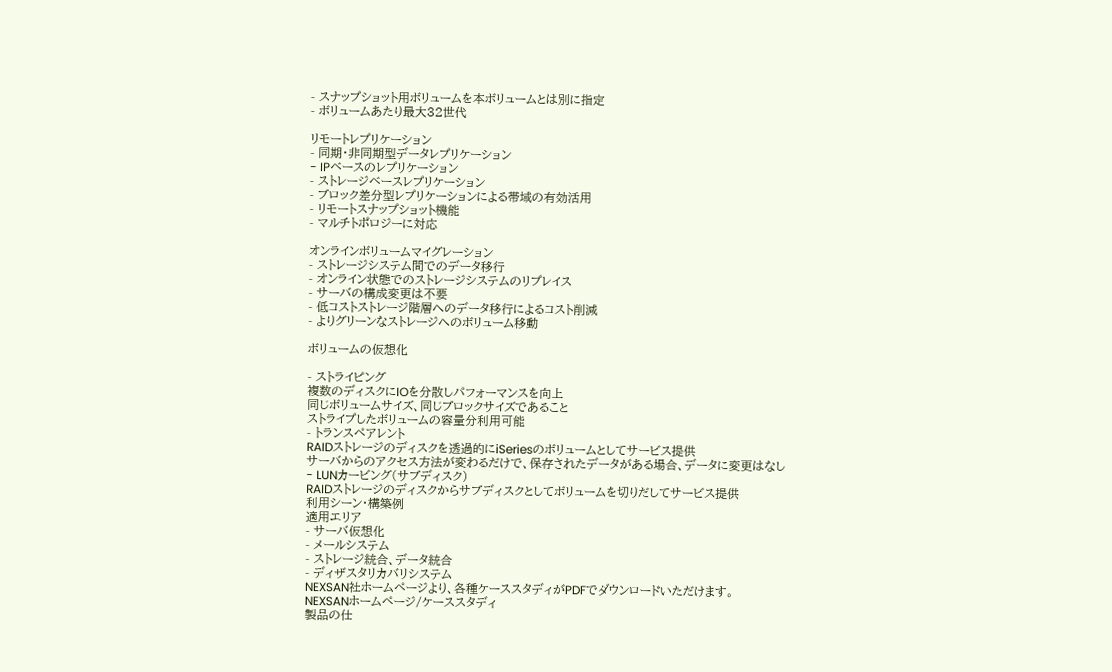- スナップショット用ボリュームを本ボリュームとは別に指定
- ボリュームあたり最大32世代

リモートレプリケーション
- 同期・非同期型データレプリケーション
- IPベースのレプリケーション
- ストレージベースレプリケーション
- ブロック差分型レプリケーションによる帯域の有効活用
- リモートスナップショット機能
- マルチトポロジーに対応

オンラインボリュームマイグレーション
- ストレージシステム間でのデータ移行
- オンライン状態でのストレージシステムのリプレイス
- サーバの構成変更は不要
- 低コストストレージ階層へのデータ移行によるコスト削減
- よりグリーンなストレージへのボリューム移動

ボリュームの仮想化

- ストライピング
複数のディスクにIOを分散しパフォーマンスを向上
同じボリュームサイズ、同じブロックサイズであること
ストライプしたボリュームの容量分利用可能
- トランスペアレント
RAIDストレージのディスクを透過的にiSeriesのボリュームとしてサービス提供
サーバからのアクセス方法が変わるだけで、保存されたデータがある場合、データに変更はなし
- LUNカービング(サブディスク)
RAIDストレージのディスクからサブディスクとしてボリュームを切りだしてサービス提供
利用シーン・構築例
適用エリア
- サーバ仮想化
- メールシステム
- ストレージ統合、データ統合
- ディザスタリカバリシステム
NEXSAN社ホームページより、各種ケーススタディがPDFでダウンロードいただけます。
NEXSANホームページ/ケーススタディ
製品の仕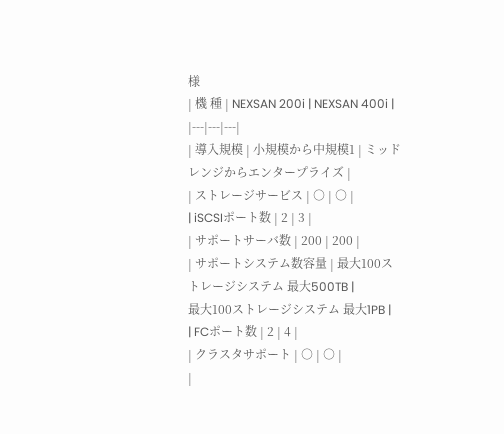様
| 機 種 | NEXSAN 200i | NEXSAN 400i |
|---|---|---|
| 導入規模 | 小規模から中規模1 | ミッドレンジからエンタープライズ |
| ストレージサービス | ○ | ○ |
| iSCSIポート数 | 2 | 3 |
| サポートサーバ数 | 200 | 200 |
| サポートシステム数容量 | 最大100ストレージシステム 最大500TB |
最大100ストレージシステム 最大1PB |
| FCポート数 | 2 | 4 |
| クラスタサポート | ○ | ○ |
|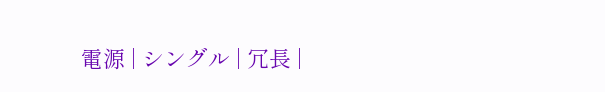電源 | シングル | 冗長 |